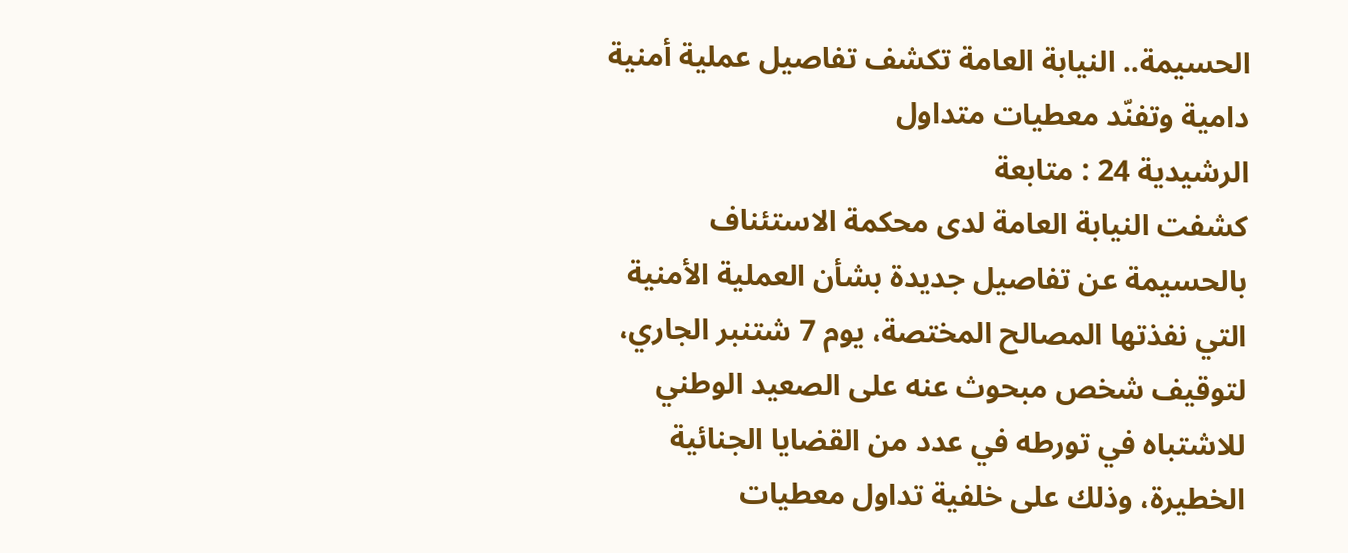الحسيمة.. النيابة العامة تكشف تفاصيل عملية أمنية دامية وتفنّد معطيات متداول
الرشيدية 24 : متابعة
كشفت النيابة العامة لدى محكمة الاستئناف بالحسيمة عن تفاصيل جديدة بشأن العملية الأمنية التي نفذتها المصالح المختصة، يوم 7 شتنبر الجاري، لتوقيف شخص مبحوث عنه على الصعيد الوطني للاشتباه في تورطه في عدد من القضايا الجنائية الخطيرة، وذلك على خلفية تداول معطيات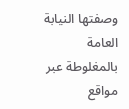وصفتها النيابة العامة بالمغلوطة عبر مواقع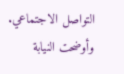التواصل الاجتماعي.
وأوضحت النيابة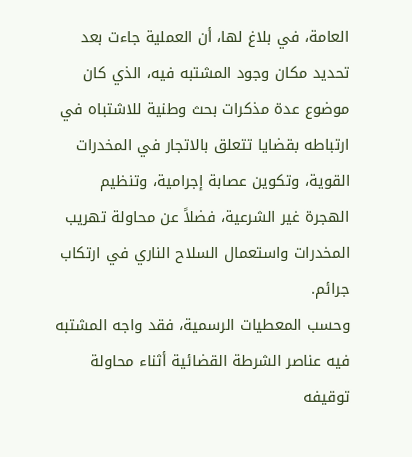العامة، في بلاغ لها، أن العملية جاءت بعد تحديد مكان وجود المشتبه فيه، الذي كان موضوع عدة مذكرات بحث وطنية للاشتباه في ارتباطه بقضايا تتعلق بالاتجار في المخدرات القوية، وتكوين عصابة إجرامية، وتنظيم الهجرة غير الشرعية، فضلاً عن محاولة تهريب المخدرات واستعمال السلاح الناري في ارتكاب جرائم.
وحسب المعطيات الرسمية، فقد واجه المشتبه فيه عناصر الشرطة القضائية أثناء محاولة توقيفه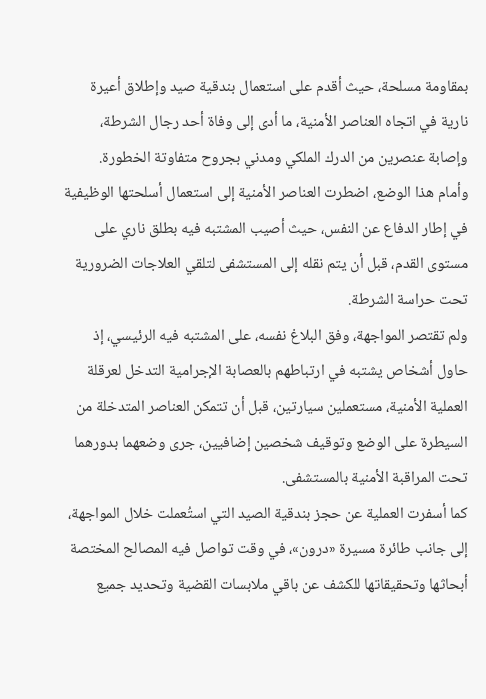بمقاومة مسلحة، حيث أقدم على استعمال بندقية صيد وإطلاق أعيرة نارية في اتجاه العناصر الأمنية، ما أدى إلى وفاة أحد رجال الشرطة، وإصابة عنصرين من الدرك الملكي ومدني بجروح متفاوتة الخطورة.
وأمام هذا الوضع، اضطرت العناصر الأمنية إلى استعمال أسلحتها الوظيفية في إطار الدفاع عن النفس، حيث أصيب المشتبه فيه بطلق ناري على مستوى القدم، قبل أن يتم نقله إلى المستشفى لتلقي العلاجات الضرورية تحت حراسة الشرطة.
ولم تقتصر المواجهة، وفق البلاغ نفسه، على المشتبه فيه الرئيسي، إذ حاول أشخاص يشتبه في ارتباطهم بالعصابة الإجرامية التدخل لعرقلة العملية الأمنية، مستعملين سيارتين، قبل أن تتمكن العناصر المتدخلة من السيطرة على الوضع وتوقيف شخصين إضافيين، جرى وضعهما بدورهما تحت المراقبة الأمنية بالمستشفى.
كما أسفرت العملية عن حجز بندقية الصيد التي استُعملت خلال المواجهة، إلى جانب طائرة مسيرة «درون»، في وقت تواصل فيه المصالح المختصة أبحاثها وتحقيقاتها للكشف عن باقي ملابسات القضية وتحديد جميع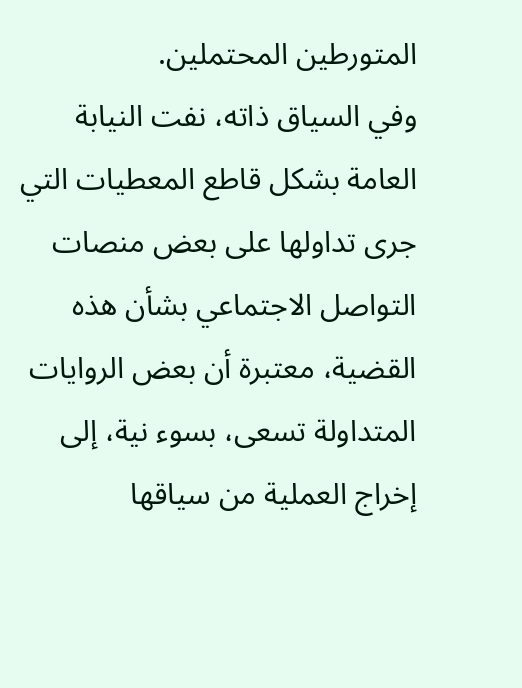المتورطين المحتملين.
وفي السياق ذاته، نفت النيابة العامة بشكل قاطع المعطيات التي جرى تداولها على بعض منصات التواصل الاجتماعي بشأن هذه القضية، معتبرة أن بعض الروايات المتداولة تسعى، بسوء نية، إلى إخراج العملية من سياقها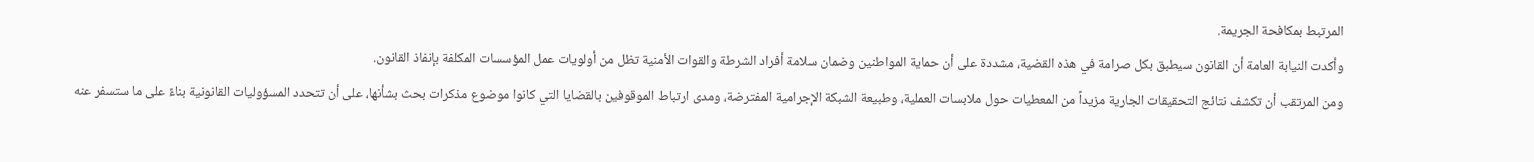المرتبط بمكافحة الجريمة.
وأكدت النيابة العامة أن القانون سيطبق بكل صرامة في هذه القضية، مشددة على أن حماية المواطنين وضمان سلامة أفراد الشرطة والقوات الأمنية تظل من أولويات عمل المؤسسات المكلفة بإنفاذ القانون.
ومن المرتقب أن تكشف نتائج التحقيقات الجارية مزيداً من المعطيات حول ملابسات العملية، وطبيعة الشبكة الإجرامية المفترضة، ومدى ارتباط الموقوفين بالقضايا التي كانوا موضوع مذكرات بحث بشأنها، على أن تتحدد المسؤوليات القانونية بناءً على ما ستسفر عنه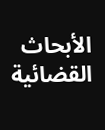الأبحاث القضائية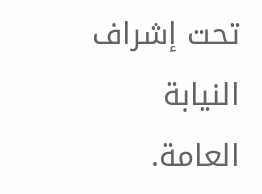تحت إشراف النيابة العامة.